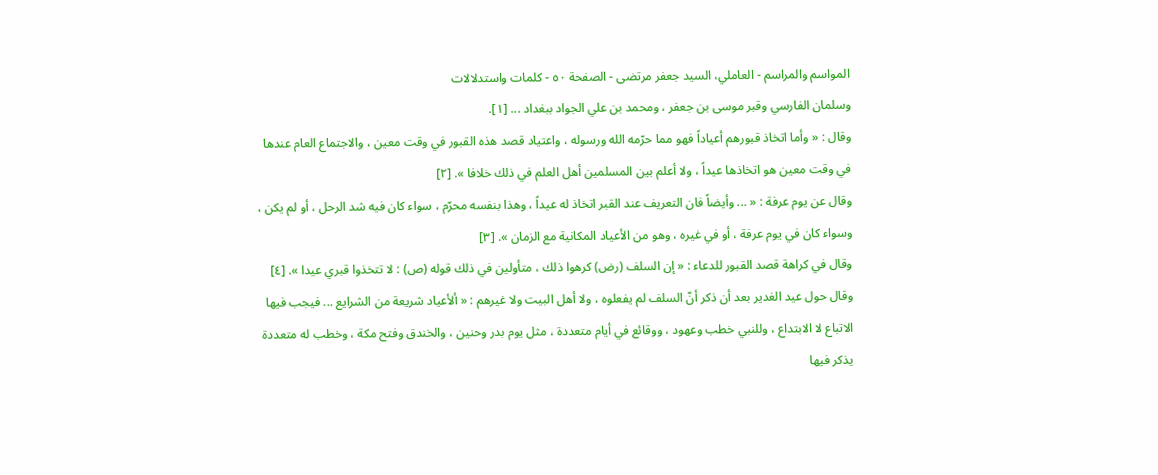المواسم والمراسم - العاملي، السيد جعفر مرتضى - الصفحة ٥٠ - كلمات واستدلالات
وسلمان الفارسي وقبر موسى بن جعفر ، ومحمد بن علي الجواد ببغداد ... [١].
وقال : « وأما اتخاذ قبورهم أعياداً فهو مما حرّمه الله ورسوله ، واعتياد قصد هذه القبور في وقت معين ، والاجتماع العام عندها في وقت معين هو اتخاذها عيداً ، ولا أعلم بين المسلمين أهل العلم في ذلك خلافا ». [٢]
وقال عن يوم عرفة : « ... وأيضاً فان التعريف عند القبر اتخاذ له عيداً ، وهذا بنفسه محرّم ، سواء كان فيه شد الرحل ، أو لم يكن ، وسواء كان في يوم عرفة ، أو في غيره ، وهو من الأعياد المكانية مع الزمان ». [٣]
وقال في كراهة قصد القبور للدعاء : « إن السلف (رض) كرهوا ذلك ، متأولين في ذلك قوله (ص) : لا تتخذوا قبري عيدا ». [٤]
وقال حول عيد الغدير بعد أن ذكر أنّ السلف لم يفعلوه ، ولا أهل البيت ولا غيرهم : « ألأعياد شريعة من الشرايع ... فيجب فيها الاتباع لا الابتداع ، وللنبي خطب وعهود ، ووقائع في أيام متعددة ، مثل يوم بدر وحنين ، والخندق وفتح مكة ، وخطب له متعددة يذكر فيها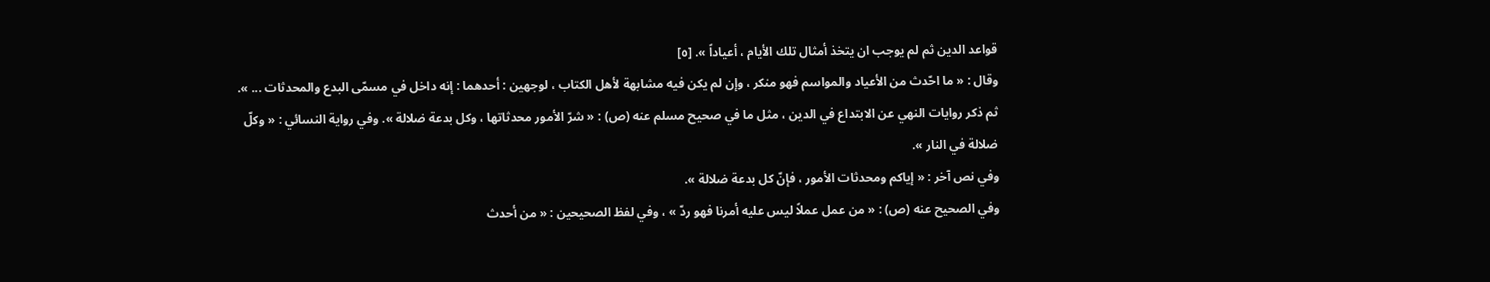قواعد الدين ثم لم يوجب ان يتخذ أمثال تلك الأيام ، أعياداً ». [٥]
وقال : « ما احّدث من الأعياد والمواسم فهو منكر ، وإن لم يكن فيه مشابهة لأهل الكتاب ، لوجهين : أحدهما : إنه داخل في مسمّى البدع والمحدثات ... ».
ثم ذكر روايات النهي عن الابتداع في الدين ، مثل ما في صحيح مسلم عنه (ص) : « شرّ الأمور محدثاتها ، وكل بدعة ضلالة ». وفي رواية النسائي : « وكلّ ضلالة في النار ».
وفي نص آخر : « إياكم ومحدثات الأمور ، فإنّ كل بدعة ضلالة ».
وفي الصحيح عنه (ص) : « من عمل عملاً ليس عليه أمرنا فهو ردّ » ، وفي لفظ الصحيحين : « من أحدث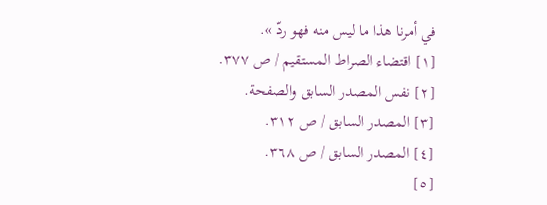في أمرنا هذا ما ليس منه فهو ردّ ».
[١] اقتضاء الصراط المستقيم / ص ٣٧٧.
[٢] نفس المصدر السابق والصفحة.
[٣] المصدر السابق / ص ٣١٢.
[٤] المصدر السابق / ص ٣٦٨.
[٥]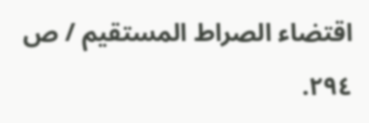اقتضاء الصراط المستقيم / ص ٢٩٤.